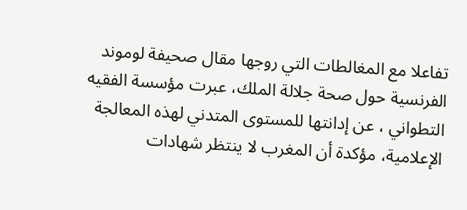تفاعلا مع المغالطات التي روجها مقال صحيفة لوموند الفرنسية حول صحة جلالة الملك، عبرت مؤسسة الفقيه التطواني ، عن إدانتها للمستوى المتدني لهذه المعالجة الإعلامية، مؤكدة أن المغرب لا ينتظر شهادات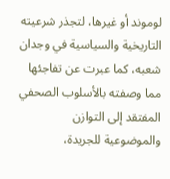لوموند أو غيرها، لتجذر شرعيته التاريخية والسياسية في وجدان شعبه، كما عبرت عن تفاجئها مما وصفته بالأسلوب الصحفي المفتقد إلى التوازن والموضوعية للجريدة،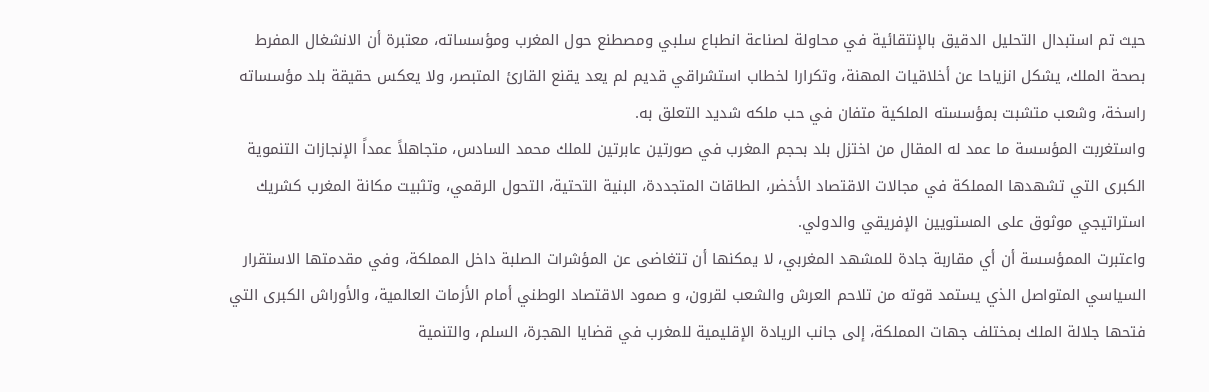حيث تم استبدال التحليل الدقيق بالإنتقائية في محاولة لصناعة انطباع سلبي ومصطنع حول المغرب ومؤسساته، معتبرة أن الانشغال المفرط بصحة الملك، يشكل انزياحا عن أخلاقيات المهنة، وتكرارا لخطاب استشراقي قديم لم يعد يقنع القارئ المتبصر، ولا يعكس حقيقة بلد مؤسساته راسخة، وشعب متشبت بمؤسسته الملكية متفان في حب ملكه شديد التعلق به.
واستغربت المؤسسة ما عمد له المقال من اختزل بلد بحجم المغرب في صورتين عابرتين للملك محمد السادس، متجاهلاً عمداً الإنجازات التنموية الكبرى التي تشهدها المملكة في مجالات الاقتصاد الأخضر، الطاقات المتجددة، البنية التحتية، التحول الرقمي، وتثبيت مكانة المغرب كشريك استراتيجي موثوق على المستويين الإفريقي والدولي.
واعتبرت الممؤسسة أن أي مقاربة جادة للمشهد المغربي، لا يمكنها أن تتغاضى عن المؤشرات الصلبة داخل المملكة، وفي مقدمتها الاستقرار السياسي المتواصل الذي يستمد قوته من تلاحم العرش والشعب لقرون، و صمود الاقتصاد الوطني أمام الأزمات العالمية، والأوراش الكبرى التي فتحها جلالة الملك بمختلف جهات المملكة، إلى جانب الريادة الإقليمية للمغرب في قضايا الهجرة، السلم، والتنمية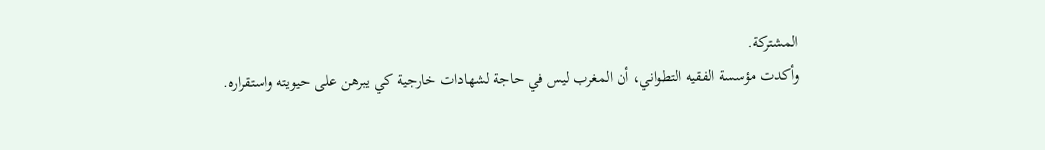المشتركة.
وأكدت مؤسسة الفقيه التطواني، أن المغرب ليس في حاجة لشهادات خارجية كي يبرهن على حيويته واستقراره.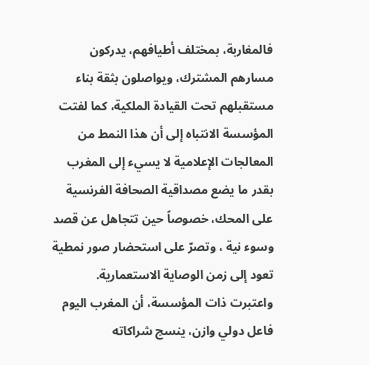فالمغاربة، بمختلف أطيافهم، يدركون مسارهم المشترك، ويواصلون بثقة بناء مستقبلهم تحت القيادة الملكية، كما لفتت المؤسسة الانتباه إلى أن هذا النمط من المعالجات الإعلامية لا يسيء إلى المغرب بقدر ما يضع مصداقية الصحافة الفرنسية على المحك، خصوصاً حين تتجاهل عن قصد وسوء نية ، وتصرّ على استحضار صور نمطية تعود إلى زمن الوصاية الاستعمارية.
واعتبرت ذات المؤسسة، أن المغرب اليوم فاعل دولي وازن، ينسج شراكاته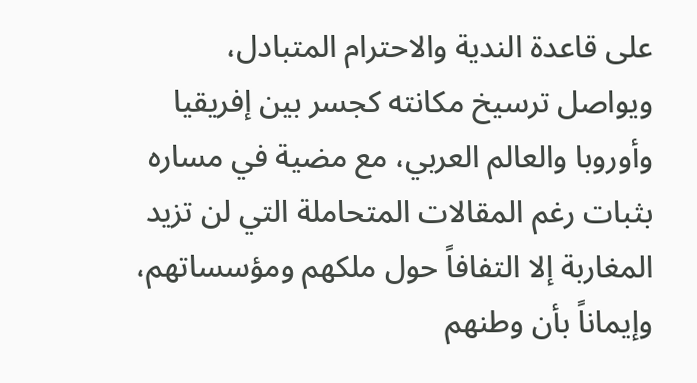على قاعدة الندية والاحترام المتبادل، ويواصل ترسيخ مكانته كجسر بين إفريقيا وأوروبا والعالم العربي، مع مضية في مساره بثبات رغم المقالات المتحاملة التي لن تزيد المغاربة إلا التفافاً حول ملكهم ومؤسساتهم، وإيماناً بأن وطنهم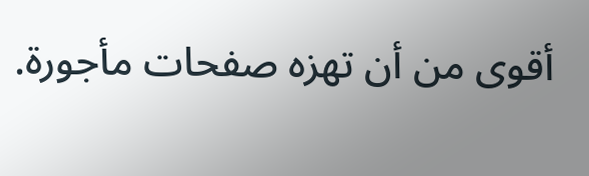أقوى من أن تهزه صفحات مأجورة.